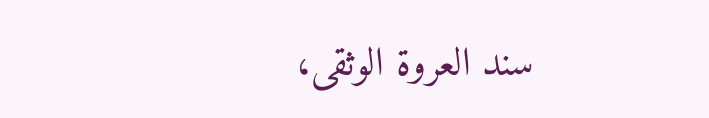سند العروة الوثقى،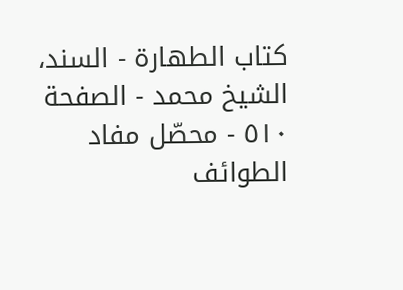كتاب الطهارة - السند، الشيخ محمد - الصفحة ٥١٠ - محصّل مفاد الطوائف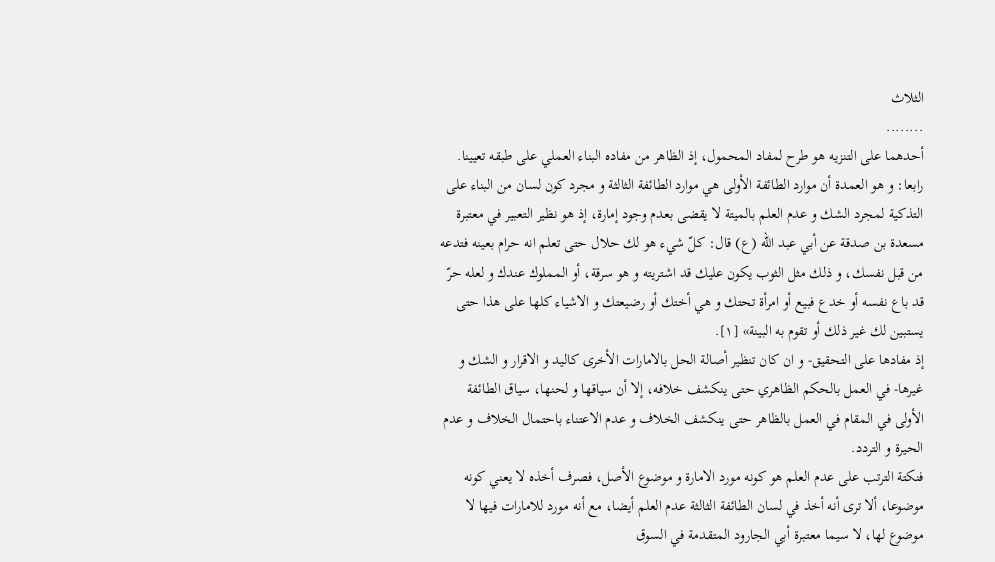الثلاث
........
أحدهما على التنزيه هو طرح لمفاد المحمول، إذ الظاهر من مفاده البناء العملي على طبقه تعيينا.
رابعا: و هو العمدة أن موارد الطائفة الأولى هي موارد الطائفة الثالثة و مجرد كون لسان من البناء على التذكية لمجرد الشك و عدم العلم بالميتة لا يقضى بعدم وجود إمارة، إذ هو نظير التعبير في معتبرة مسعدة بن صدقة عن أبي عبد اللّه (ع) قال: كلّ شيء هو لك حلال حتى تعلم انه حرام بعينه فتدعه من قبل نفسك، و ذلك مثل الثوب يكون عليك قد اشتريته و هو سرقة، أو المملوك عندك و لعله حرّ قد باع نفسه أو خدع فبيع أو امرأة تحتك و هي أختك أو رضيعتك و الاشياء كلها على هذا حتى يستبين لك غير ذلك أو تقوم به البينة» [١].
إذ مفادها على التحقيق- و ان كان تنظير أصالة الحل بالامارات الأخرى كاليد و الاقرار و الشك و غيرها- في العمل بالحكم الظاهري حتى ينكشف خلافه، إلا أن سياقها و لحنها، سياق الطائفة الأولى في المقام في العمل بالظاهر حتى ينكشف الخلاف و عدم الاعتناء باحتمال الخلاف و عدم الحيرة و التردد.
فنكتة الترتب على عدم العلم هو كونه مورد الامارة و موضوع الأصل، فصرف أخذه لا يعني كونه موضوعا، ألا ترى أنه أخذ في لسان الطائفة الثالثة عدم العلم أيضا، مع أنه مورد للامارات فيها لا موضوع لها، لا سيما معتبرة أبي الجارود المتقدمة في السوق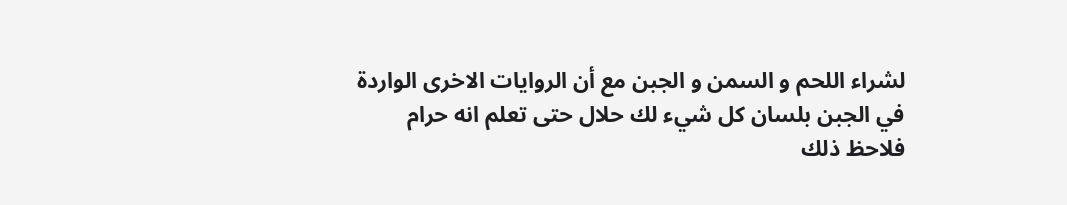لشراء اللحم و السمن و الجبن مع أن الروايات الاخرى الواردة في الجبن بلسان كل شيء لك حلال حتى تعلم انه حرام فلاحظ ذلك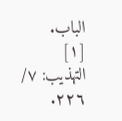الباب.
[١] التهذيب: ٧/ ٢٢٦.